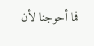فما أحوجنا لأن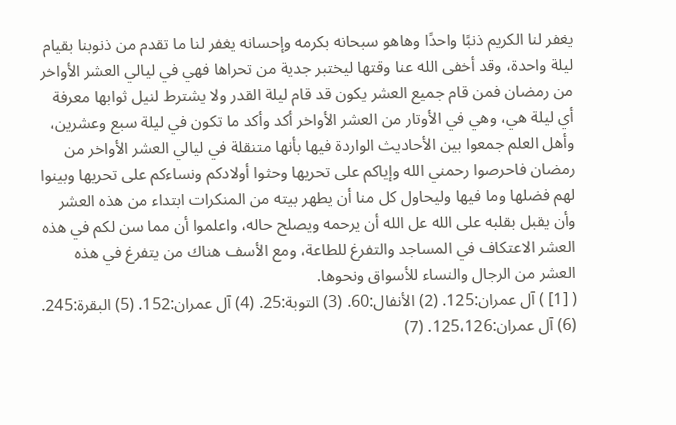يغفر لنا الكريم ذنبًا واحدًا وهاهو سبحانه بكرمه وإحسانه يغفر لنا ما تقدم من ذنوبنا بقيام ليلة واحدة، وقد أخفى الله عنا وقتها ليختبر جدية من تحراها فهي في ليالي العشر الأواخر من رمضان فمن قام جميع العشر يكون قد قام ليلة القدر ولا يشترط لنيل ثوابها معرفة أي ليلة هي، وهي في الأوتار من العشر الأواخر أكد وأكد ما تكون في ليلة سبع وعشرين، وأهل العلم جمعوا بين الأحاديث الواردة فيها بأنها متنقلة في ليالي العشر الأواخر من رمضان فاحرصوا رحمني الله وإياكم على تحريها وحثوا أولادكم ونساءكم على تحريها وبينوا لهم فضلها وما فيها وليحاول كل منا أن يطهر بيته من المنكرات ابتداء من هذه العشر وأن يقبل بقلبه على الله عل الله أن يرحمه ويصلح حاله، واعلموا أن مما سن لكم في هذه العشر الاعتكاف في المساجد والتفرغ للطاعة، ومع الأسف هناك من يتفرغ في هذه العشر من الرجال والنساء للأسواق ونحوها.
( [1] ) آل عمران:125. (2) الأنفال:60. (3) التوبة:25. (4) آل عمران:152. (5) البقرة:245. (6) آل عمران:125،126. (7)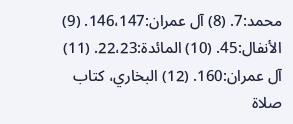محمد:7. (8) آل عمران:146،147. (9) الأنفال:45. (10) المائدة:22،23. (11) آل عمران:160. (12) البخاري، كتاب صلاة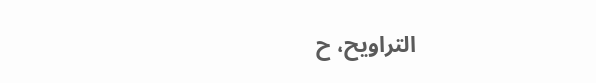التراويح، ح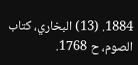1884. (13) البخاري، كتاب الصوم، ح 1768.